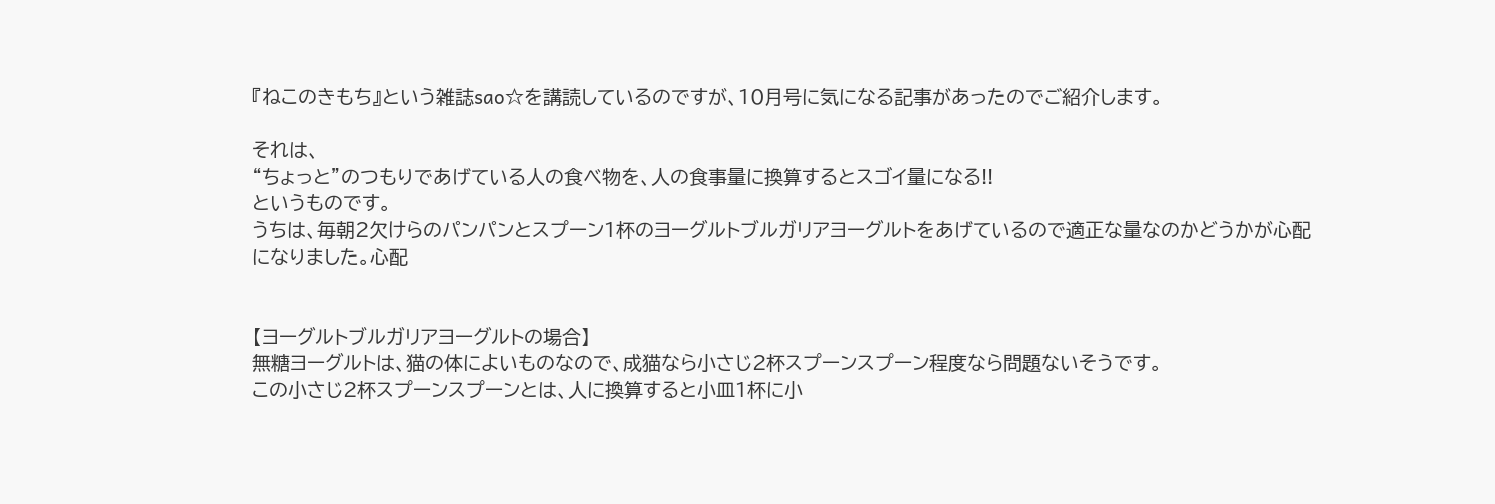『ねこのきもち』という雑誌sao☆を講読しているのですが、10月号に気になる記事があったのでご紹介します。

それは、
“ちょっと”のつもりであげている人の食べ物を、人の食事量に換算するとスゴイ量になる!!
というものです。
うちは、毎朝2欠けらのパンパンとスプーン1杯のヨーグルトブルガリアヨーグルトをあげているので適正な量なのかどうかが心配になりました。心配


【ヨーグルトブルガリアヨーグルトの場合】
無糖ヨーグルトは、猫の体によいものなので、成猫なら小さじ2杯スプーンスプーン程度なら問題ないそうです。
この小さじ2杯スプーンスプーンとは、人に換算すると小皿1杯に小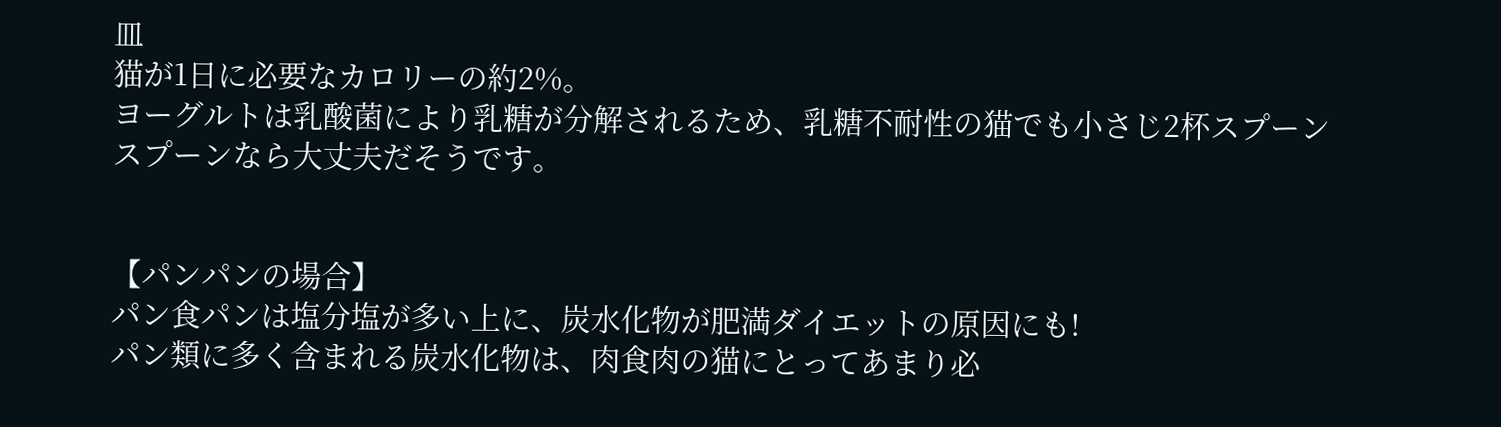皿
猫が1日に必要なカロリーの約2%。
ヨーグルトは乳酸菌により乳糖が分解されるため、乳糖不耐性の猫でも小さじ2杯スプーンスプーンなら大丈夫だそうです。


【パンパンの場合】
パン食パンは塩分塩が多い上に、炭水化物が肥満ダイエットの原因にも!
パン類に多く含まれる炭水化物は、肉食肉の猫にとってあまり必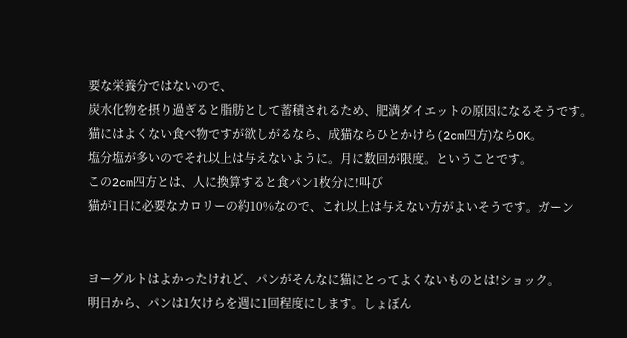要な栄養分ではないので、
炭水化物を摂り過ぎると脂肪として蓄積されるため、肥満ダイエットの原因になるそうです。
猫にはよくない食べ物ですが欲しがるなら、成猫ならひとかけら(2cm四方)ならOK。
塩分塩が多いのでそれ以上は与えないように。月に数回が限度。ということです。
この2cm四方とは、人に換算すると食パン1枚分に!叫び
猫が1日に必要なカロリーの約10%なので、これ以上は与えない方がよいそうです。ガーン


ヨーグルトはよかったけれど、パンがそんなに猫にとってよくないものとは!ショック。
明日から、パンは1欠けらを週に1回程度にします。しょぼん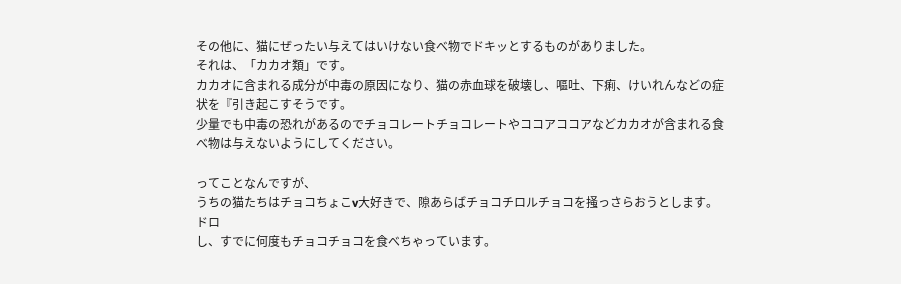その他に、猫にぜったい与えてはいけない食べ物でドキッとするものがありました。
それは、「カカオ類」です。
カカオに含まれる成分が中毒の原因になり、猫の赤血球を破壊し、嘔吐、下痢、けいれんなどの症状を『引き起こすそうです。
少量でも中毒の恐れがあるのでチョコレートチョコレートやココアココアなどカカオが含まれる食べ物は与えないようにしてください。

ってことなんですが、
うちの猫たちはチョコちょこv大好きで、隙あらばチョコチロルチョコを掻っさらおうとします。ドロ
し、すでに何度もチョコチョコを食べちゃっています。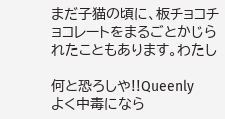まだ子猫の頃に、板チョコチョコレートをまるごとかじられたこともあります。わたし

何と恐ろしや!!Queenly
よく中毒になら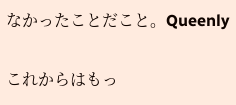なかったことだこと。Queenly

これからはもっ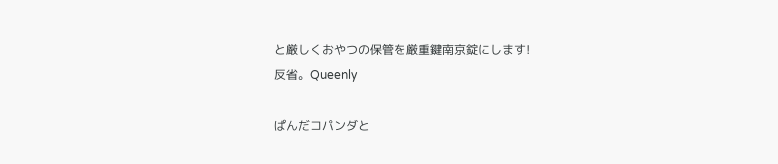と厳しくおやつの保管を厳重鍵南京錠にします!
反省。Queenly

ぱんだコパンダと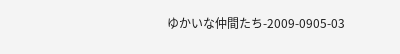ゆかいな仲間たち-2009-0905-03